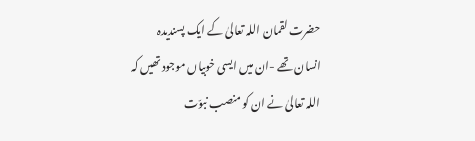حضرت لقمان اللہ تعالیٰ کے ایک پسندیدہ
انسان تھے -ان میں ایسی خوبیاں موجود تھیں کہ اللہ تعالیٰ نے ان کو منصب نبوّت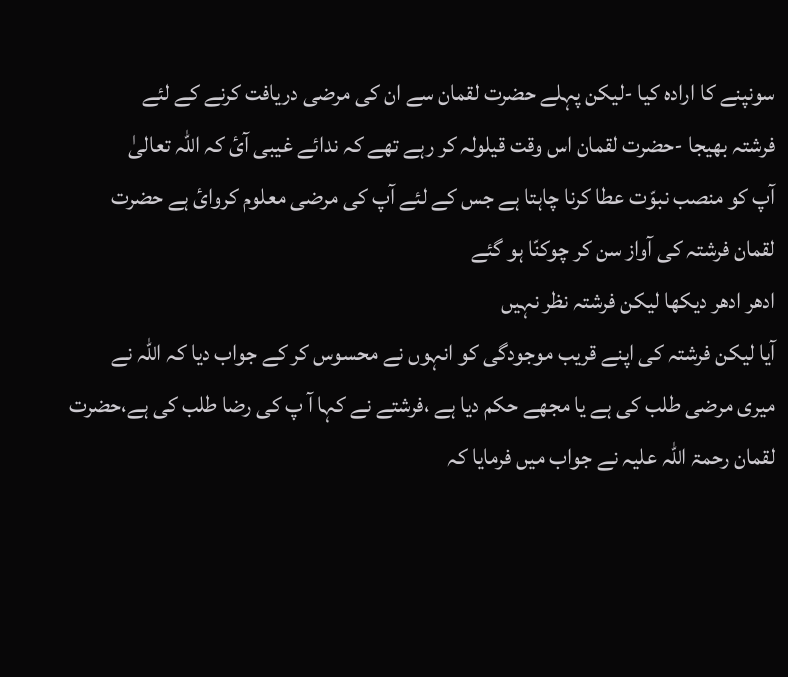سونپنے کا ارادہ کیا -لیکن پہلے حضرت لقمان سے ان کی مرضی دریافت کرنے کے لئے
فرشتہ بھیجا -حضرت لقمان اس وقت قیلولہ کر رہے تھے کہ ندائے غیبی آئ کہ اللہ تعالیٰ
آپ کو منصب نبوّت عطا کرنا چاہتا ہے جس کے لئے آپ کی مرضی معلوم کروائ ہے حضرت
لقمان فرشتہ کی آواز سن کر چوکنّا ہو گئے
ادھر ادھر دیکھا لیکن فرشتہ نظر نہیں
آیا لیکن فرشتہ کی اپنے قریب موجودگی کو انہوں نے محسوس کر کے جواب دیا کہ اللہ نے
میری مرضی طلب کی ہے یا مجھے حکم دیا ہے ،فرشتے نے کہا آ پ کی رضا طلب کی ہے،حضرت
لقمان رحمۃ اللہ علیہ نے جواب میں فرمایا کہ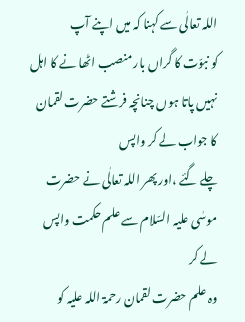اللہ تعالٰی سے کہنا کہ میں اپنے آپ
کو نبوّت کا گراں بار منصب اٹھا نے کا اہل نہیں پاتا ہوں چنانچہ فرشتے حضرت لقمان کا جواب لے کر واپس
چلے گئے ،اور پھر اللہ تعالٰی نے حضرت موسٰی علیہ السّلام سے علم حکمت واپس لے کر
وہ علم حضرت لقمان رحمۃ اللہ علیہ کو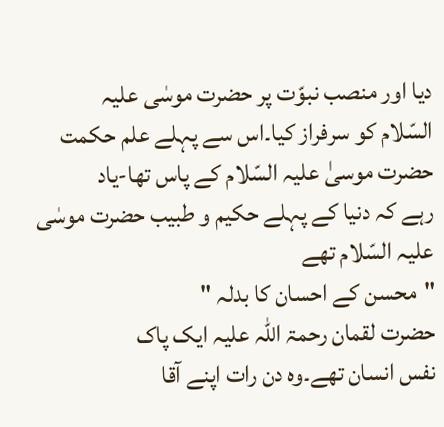دیا اور منصب نبوّت پر حضرت موسٰی علیہ
السّلام کو سرفراز کیا۔اس سے پہلے علم حکمت حضرت موسیٰ علیہ السّلام کے پاس تھا-یاد
رہے کہ دنیا کے پہلے حکیم و طبیب حضرت موسٰی علیہ السّلام تھے
"محسن کے احسان کا بدلہ "
حضرت لقمان رحمۃ اللہ علیہ ایک پاک
نفس انسان تھے۔وہ دن رات اپنے آقا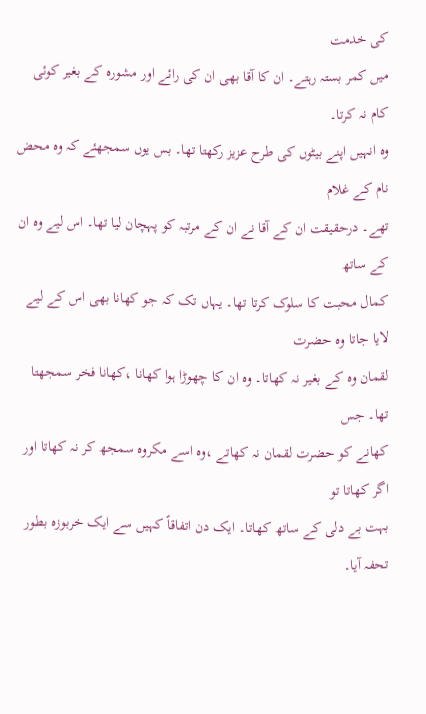کی خدمت
میں کمر بستہ رہتے۔ ان کا آقا بھی ان کی رائے اور مشورہ کے بغیر کوئی کام نہ کرتا۔
وہ انہیں اپنے بیٹوں کی طرح عزیز رکھتا تھا۔ بس یوں سمجھئے کہ وہ محض نام کے غلام
تھے۔ درحقیقت ان کے آقا نے ان کے مرتبہ کو پہچان لیا تھا۔ اس لیے وہ ان کے ساتھ
کمال محبت کا سلوک کرتا تھا۔ یہاں تک کہ جو کھانا بھی اس کے لیے لایا جاتا وہ حضرت
لقمان وہ کے بغیر نہ کھاتا۔ وہ ان کا چھوڑا ہوا کھانا ،کھانا فخر سمجھتا تھا۔ جس
کھانے کو حضرت لقمان نہ کھاتے ،وہ اسے مکروہ سمجھ کر نہ کھاتا اور اگر کھاتا تو
بہت بے دلی کے ساتھ کھاتا۔ ایک دن اتفاقاً کہیں سے ایک خربوزہ بطور تحفہ آیا۔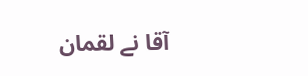آقا نے لقمان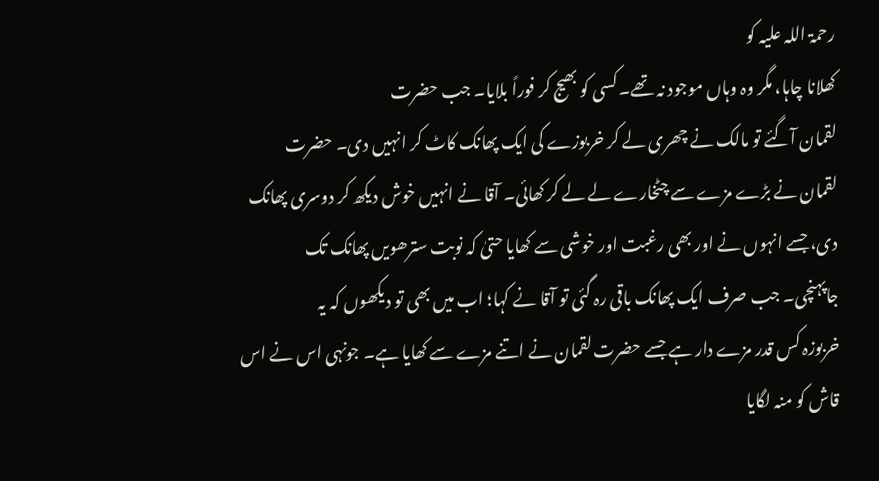رحمۃ اللہ علیہ کو
کھلانا چاہا، مگر وہ وہاں موجود نہ تھے۔ کسی کو بھیج کر فوراً بلایا۔ جب حضرت
لقمان آگئے تو مالک نے چھری لے کر خربوزے کی ایک پھانک کاٹ کر انہیں دی۔ حضرت
لقمان نے بڑے مزے سے چٹخارے لے لے کر کھائی۔ آقا نے انہیں خوش دیکھ کر دوسری پھانک
دی، جسے انہوں نے اور بھی رغبت اور خوشی سے کھایا حتیٰ کہ نوبت سترھویں پھانک تک
جاپہنچی۔ جب صرف ایک پھانک باقی رہ گئی تو آقا نے کہا؛ اب میں بھی تو دیکھوں کہ یہ
خربوزہ کس قدر مزے دار ہے جسے حضرت لقمان نے اتنے مزے سے کھایا ہے۔ جونہی اس نے اس
قاش کو منہ لگایا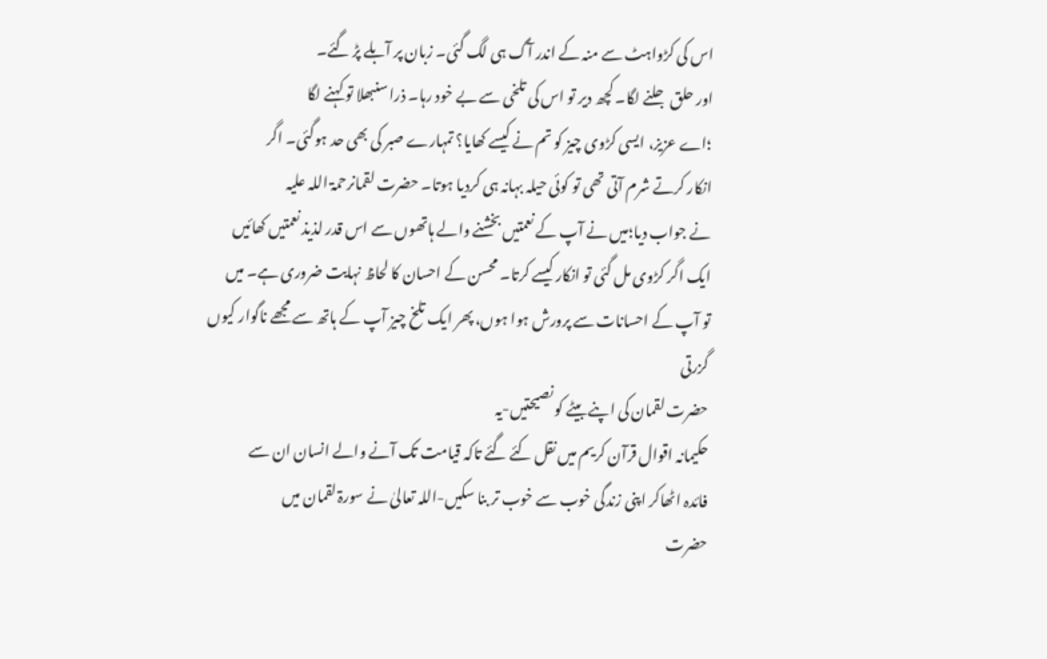اس کی کڑواہٹ سے منہ کے اندر آگ ہی لگ گئی۔ زبان پر آبلے پڑ گئے۔
اور حلق جلنے لگا۔ کچھ دیر تو اس کی تلخی سے بے خود رہا۔ ذرا سنبھلا تو کہنے لگا
؛اے عزیز، ایسی کڑوی چیز کو تم نے کیسے کھایا؟ تمہارے صبر کی بھی حد ہوگئی۔ اگر
انکار کرتے شرم آتی تھی تو کوئی حیلہ بہانہ ہی کردیا ہوتا۔ حضرت لقمانرحمۃ اللہ علیہ
نے جواب دیا؛میں نے آپ کے نعمتیں بخشنے والے ہاتھوں سے اس قدر لذیذ نعمتیں کھائیں
ایک اگر کڑوی مل گئی تو انکار کیسے کرتا۔ محسن کے احسان کا لحاظ نہایت ضروری ہے۔ میں
تو آپ کے احسانات سے پرورش ہوا ہوں، پھر ایک تلخ چیز آپ کے ہاتھ سے مجھے ناگوار کیوں
گزرتی
حضرت لقمان کی اپنے بیٹے کو نصیحتیں-یہ
حکیمانہ اقوال قرآن کریم میں نقل کئے گئے تاکہ قیامت تک آنے والے انسان ان سے
فائدہ اٹھاکر اپنی زندگی خوب سے خوب تر بنا سکیں-اللہ تعالیٰ نے سورۃ لقمان میں
حضرت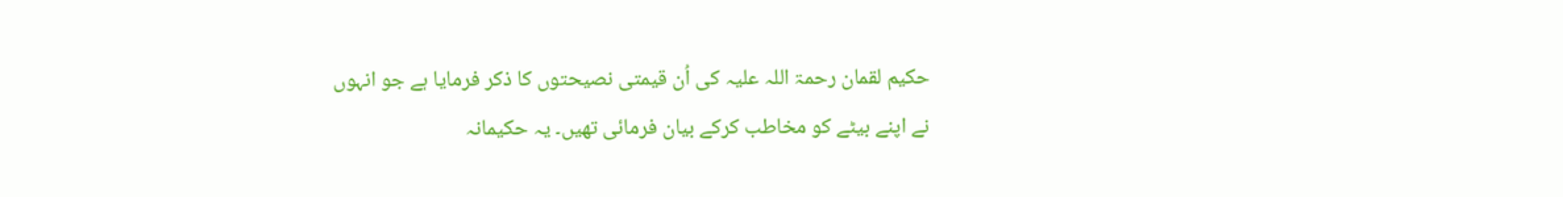حکیم لقمان رحمۃ اللہ علیہ کی اُن قیمتی نصیحتوں کا ذکر فرمایا ہے جو انہوں
نے اپنے بیٹے کو مخاطب کرکے بیان فرمائی تھیں۔ یہ حکیمانہ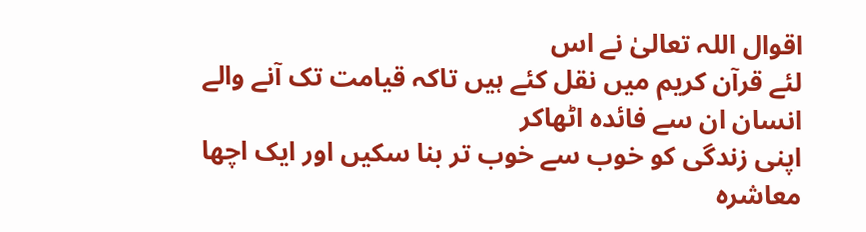اقوال اللہ تعالیٰ نے اس
لئے قرآن کریم میں نقل کئے ہیں تاکہ قیامت تک آنے والے انسان ان سے فائدہ اٹھاکر
اپنی زندگی کو خوب سے خوب تر بنا سکیں اور ایک اچھا معاشرہ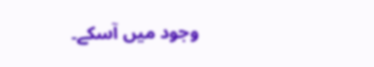وجود میں آسکے۔